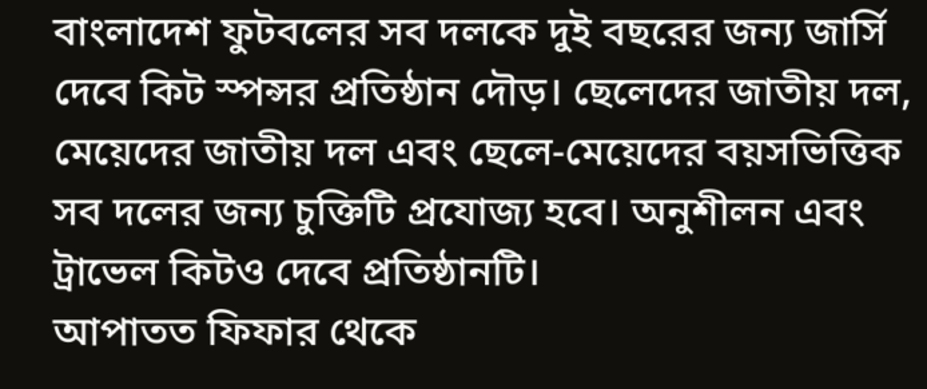বাংলাদেশ ফুটবলের সব দলকে দুই বছরের জন্য জার্সি দেবে কিট স্পন্সর প্রতিষ্ঠান দৌড়। ছেলেদের জাতীয় দল, মেয়েদের জাতীয় দল এবং ছেলে-মেয়েদের বয়সভিত্তিক সব দলের জন্য চুক্তিটি প্রযোজ্য হবে। অনুশীলন এবং ট্রাভেল কিটও দেবে প্রতিষ্ঠানটি।
আপাতত ফিফার থেকে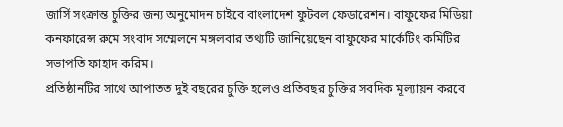জার্সি সংক্রান্ত চুক্তির জন্য অনুমোদন চাইবে বাংলাদেশ ফুটবল ফেডারেশন। বাফুফের মিডিয়া কনফারেন্স রুমে সংবাদ সম্মেলনে মঙ্গলবার তথ্যটি জানিয়েছেন বাফুফের মার্কেটিং কমিটির সভাপতি ফাহাদ করিম।
প্রতিষ্ঠানটির সাথে আপাতত দুই বছরের চুক্তি হলেও প্রতিবছর চুক্তির সবদিক মূল্যায়ন করবে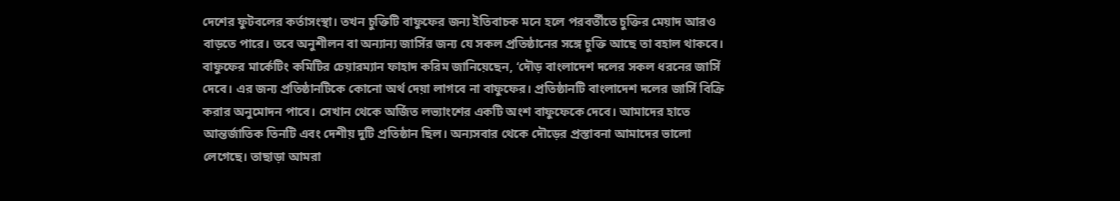দেশের ফুটবলের কর্তাসংস্থা। তখন চুক্তিটি বাফুফের জন্য ইতিবাচক মনে হলে পরবর্তীতে চুক্তির মেয়াদ আরও বাড়তে পারে। তবে অনুশীলন বা অন্যান্য জার্সির জন্য যে সকল প্রতিষ্ঠানের সঙ্গে চুক্তি আছে তা বহাল থাকবে।
বাফুফের মার্কেটিং কমিটির চেয়ারম্যান ফাহাদ করিম জানিয়েছেন, ‘দৌড় বাংলাদেশ দলের সকল ধরনের জার্সি দেবে। এর জন্য প্রতিষ্ঠানটিকে কোনো অর্থ দেয়া লাগবে না বাফুফের। প্রতিষ্ঠানটি বাংলাদেশ দলের জার্সি বিক্রি করার অনুমোদন পাবে। সেখান থেকে অর্জিত লভ্যাংশের একটি অংশ বাফুফেকে দেবে। আমাদের হাতে আন্তর্জাতিক তিনটি এবং দেশীয় দুটি প্রতিষ্ঠান ছিল। অন্যসবার থেকে দৌড়ের প্রস্তাবনা আমাদের ভালো লেগেছে। তাছাড়া আমরা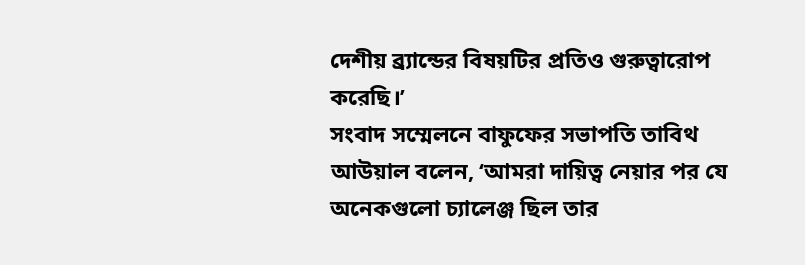দেশীয় ব্র্যান্ডের বিষয়টির প্রতিও গুরুত্বারোপ করেছি।’
সংবাদ সম্মেলনে বাফুফের সভাপতি তাবিথ আউয়াল বলেন, ‘আমরা দায়িত্ব নেয়ার পর যে অনেকগুলো চ্যালেঞ্জ ছিল তার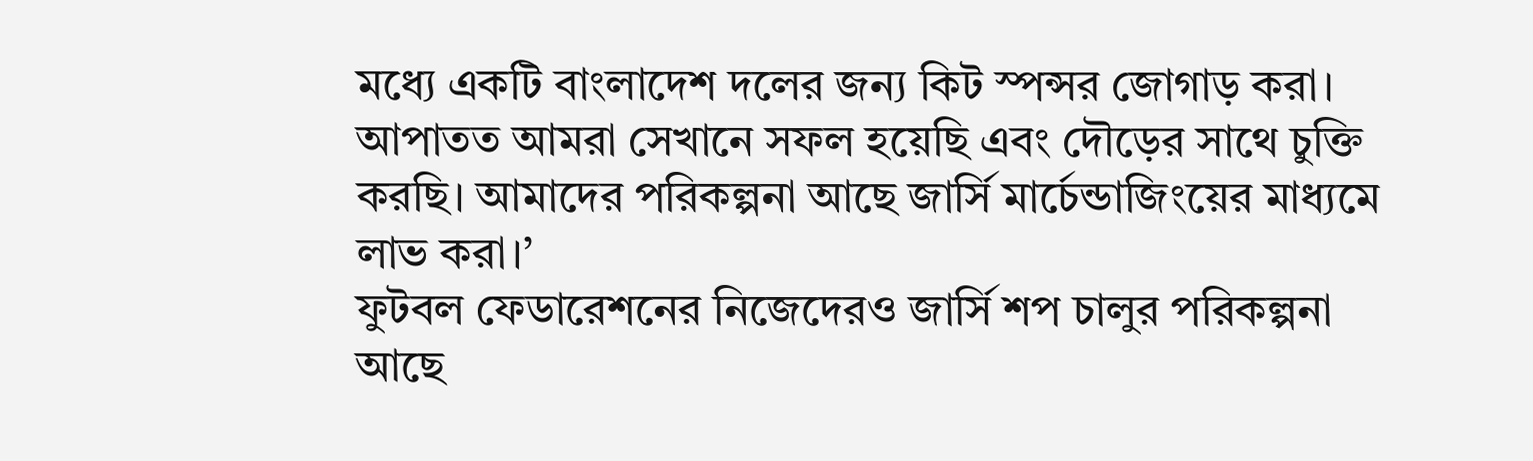মধ্যে একটি বাংলাদেশ দলের জন্য কিট স্পন্সর জোগাড় করা। আপাতত আমরা সেখানে সফল হয়েছি এবং দৌড়ের সাথে চুক্তি করছি। আমাদের পরিকল্পনা আছে জার্সি মার্চেন্ডাজিংয়ের মাধ্যমে লাভ করা।’
ফুটবল ফেডারেশনের নিজেদেরও জার্সি শপ চালুর পরিকল্পনা আছে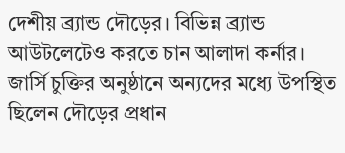দেশীয় ব্র্যান্ড দৌড়ের। বিভিন্ন ব্র্যান্ড আউটলেটেও করতে চান আলাদা কর্নার। জার্সি চুক্তির অনুষ্ঠানে অন্যদের মধ্যে উপস্থিত ছিলেন দৌড়ের প্রধান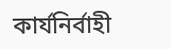কার্যনির্বাহী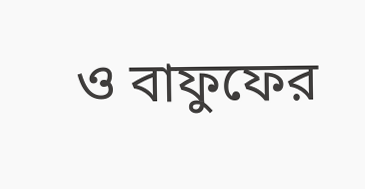ও বাফুফের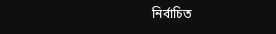নির্বাচিত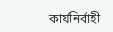কার্যনির্বাহী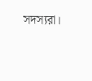সদস্যরা।